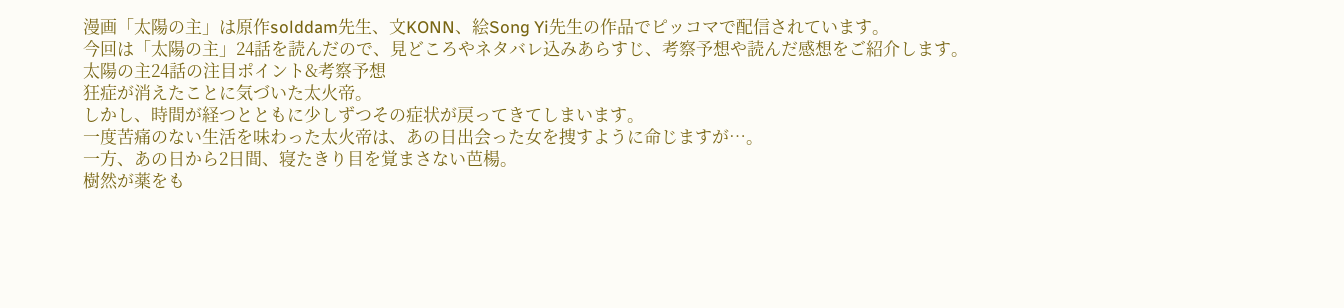漫画「太陽の主」は原作solddam先生、文KONN、絵Song Yi先生の作品でピッコマで配信されています。
今回は「太陽の主」24話を読んだので、見どころやネタバレ込みあらすじ、考察予想や読んだ感想をご紹介します。
太陽の主24話の注目ポイント&考察予想
狂症が消えたことに気づいた太火帝。
しかし、時間が経つとともに少しずつその症状が戻ってきてしまいます。
一度苦痛のない生活を味わった太火帝は、あの日出会った女を捜すように命じますが…。
一方、あの日から2日間、寝たきり目を覚まさない芭楊。
樹然が薬をも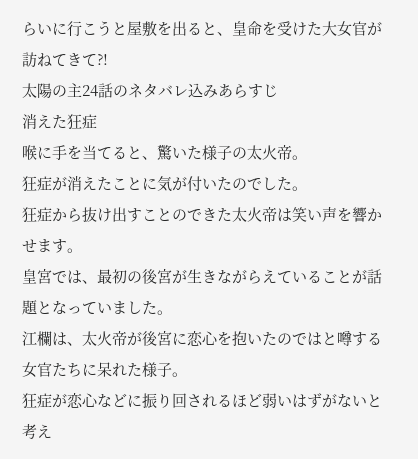らいに行こうと屋敷を出ると、皇命を受けた大女官が訪ねてきて⁈
太陽の主24話のネタバレ込みあらすじ
消えた狂症
喉に手を当てると、驚いた様子の太火帝。
狂症が消えたことに気が付いたのでした。
狂症から抜け出すことのできた太火帝は笑い声を響かせます。
皇宮では、最初の後宮が生きながらえていることが話題となっていました。
江欄は、太火帝が後宮に恋心を抱いたのではと噂する女官たちに呆れた様子。
狂症が恋心などに振り回されるほど弱いはずがないと考え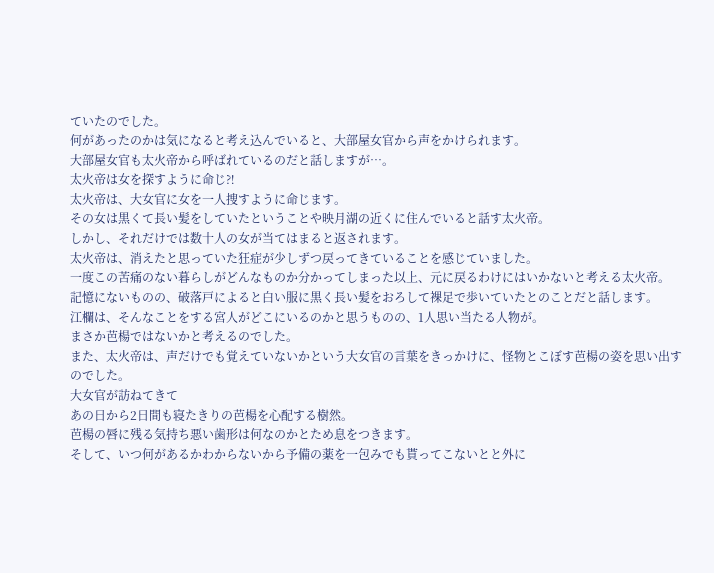ていたのでした。
何があったのかは気になると考え込んでいると、大部屋女官から声をかけられます。
大部屋女官も太火帝から呼ばれているのだと話しますが…。
太火帝は女を探すように命じ⁈
太火帝は、大女官に女を一人捜すように命じます。
その女は黒くて長い髪をしていたということや映月湖の近くに住んでいると話す太火帝。
しかし、それだけでは数十人の女が当てはまると返されます。
太火帝は、消えたと思っていた狂症が少しずつ戻ってきていることを感じていました。
一度この苦痛のない暮らしがどんなものか分かってしまった以上、元に戻るわけにはいかないと考える太火帝。
記憶にないものの、破落戸によると白い服に黒く長い髪をおろして裸足で歩いていたとのことだと話します。
江欄は、そんなことをする宮人がどこにいるのかと思うものの、1人思い当たる人物が。
まさか芭楊ではないかと考えるのでした。
また、太火帝は、声だけでも覚えていないかという大女官の言葉をきっかけに、怪物とこぼす芭楊の姿を思い出すのでした。
大女官が訪ねてきて
あの日から2日間も寝たきりの芭楊を心配する樹然。
芭楊の唇に残る気持ち悪い歯形は何なのかとため息をつきます。
そして、いつ何があるかわからないから予備の薬を一包みでも貰ってこないとと外に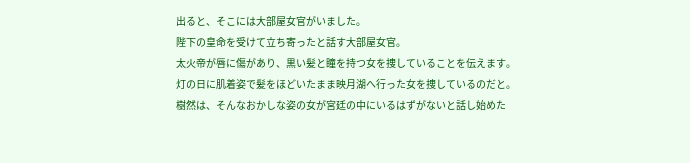出ると、そこには大部屋女官がいました。
陛下の皇命を受けて立ち寄ったと話す大部屋女官。
太火帝が唇に傷があり、黒い髪と瞳を持つ女を捜していることを伝えます。
灯の日に肌着姿で髪をほどいたまま映月湖へ行った女を捜しているのだと。
樹然は、そんなおかしな姿の女が宮廷の中にいるはずがないと話し始めた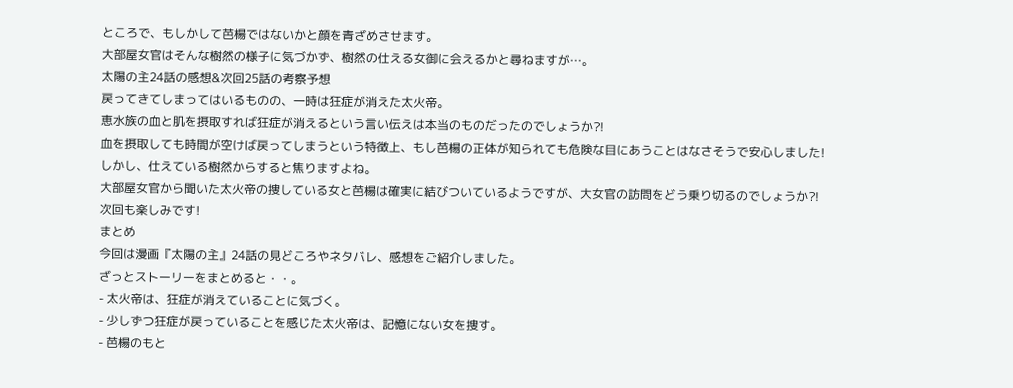ところで、もしかして芭楊ではないかと顔を青ざめさせます。
大部屋女官はそんな樹然の様子に気づかず、樹然の仕える女御に会えるかと尋ねますが…。
太陽の主24話の感想&次回25話の考察予想
戻ってきてしまってはいるものの、一時は狂症が消えた太火帝。
恵水族の血と肌を摂取すれば狂症が消えるという言い伝えは本当のものだったのでしょうか⁈
血を摂取しても時間が空けば戻ってしまうという特徴上、もし芭楊の正体が知られても危険な目にあうことはなさそうで安心しました!
しかし、仕えている樹然からすると焦りますよね。
大部屋女官から聞いた太火帝の捜している女と芭楊は確実に結びついているようですが、大女官の訪問をどう乗り切るのでしょうか⁈
次回も楽しみです!
まとめ
今回は漫画『太陽の主』24話の見どころやネタバレ、感想をご紹介しました。
ざっとストーリーをまとめると・・。
- 太火帝は、狂症が消えていることに気づく。
- 少しずつ狂症が戻っていることを感じた太火帝は、記憶にない女を捜す。
- 芭楊のもと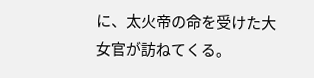に、太火帝の命を受けた大女官が訪ねてくる。